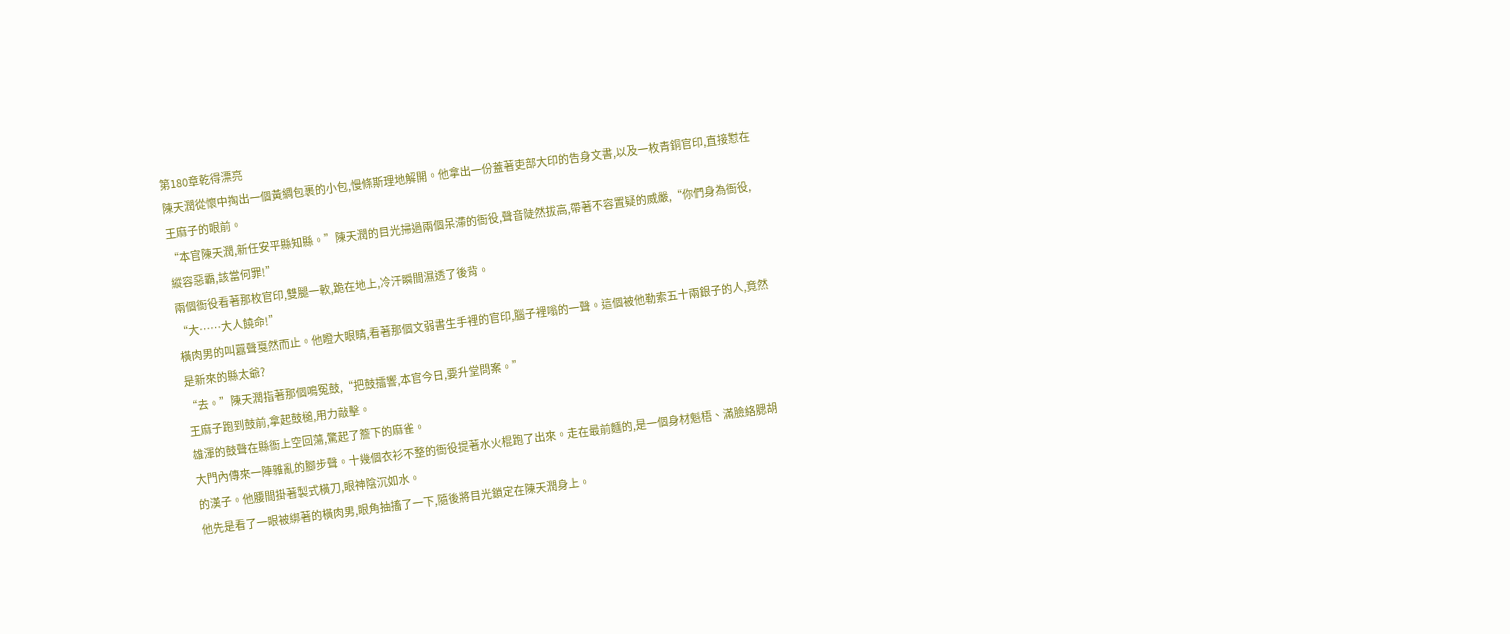第180章乾得漂亮
陳天潤從懷中掏出一個黃綢包裹的小包,慢條斯理地解開。他拿出一份蓋著吏部大印的告身文書,以及一枚青銅官印,直接懟在王麻子的眼前。
“本官陳天潤,新任安平縣知縣。”陳天潤的目光掃過兩個呆滯的衙役,聲音陡然拔高,帶著不容置疑的威嚴,“你們身為衙役,縱容惡霸,該當何罪!”
兩個衙役看著那枚官印,雙腿一軟,跪在地上,冷汗瞬間濕透了後背。
“大……大人饒命!”
橫肉男的叫囂聲戛然而止。他瞪大眼睛,看著那個文弱書生手裡的官印,腦子裡嗡的一聲。這個被他勒索五十兩銀子的人,竟然是新來的縣太爺?
“去。”陳天潤指著那個鳴冤鼓,“把鼓擂響,本官今日,要升堂問案。”
王麻子跑到鼓前,拿起鼓槌,用力敲擊。
雄渾的鼓聲在縣衙上空回蕩,驚起了簷下的麻雀。
大門內傳來一陣雜亂的腳步聲。十幾個衣衫不整的衙役提著水火棍跑了出來。走在最前麵的,是一個身材魁梧、滿臉絡腮胡的漢子。他腰間掛著製式橫刀,眼神陰沉如水。
他先是看了一眼被綁著的橫肉男,眼角抽搐了一下,隨後將目光鎖定在陳天潤身上。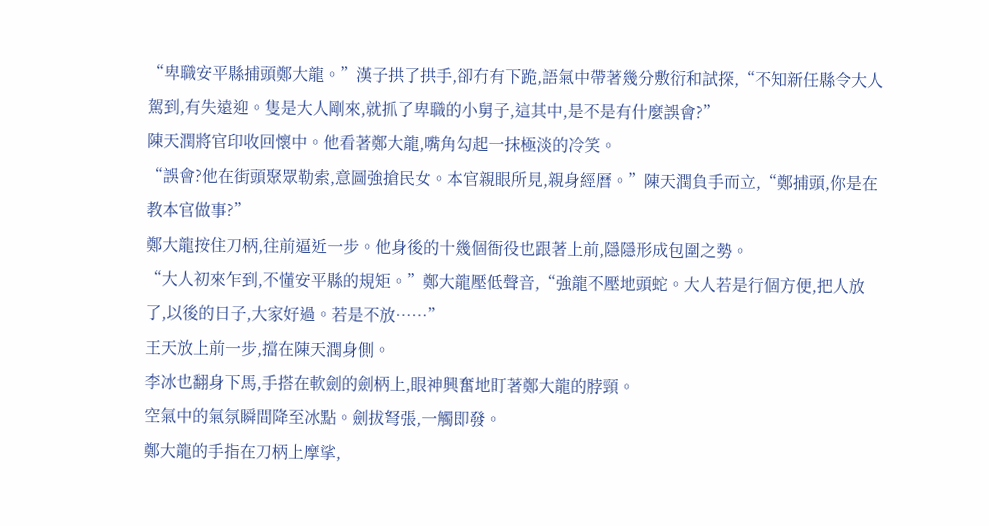“卑職安平縣捕頭鄭大龍。”漢子拱了拱手,卻冇有下跪,語氣中帶著幾分敷衍和試探,“不知新任縣令大人駕到,有失遠迎。隻是大人剛來,就抓了卑職的小舅子,這其中,是不是有什麼誤會?”
陳天潤將官印收回懷中。他看著鄭大龍,嘴角勾起一抹極淡的冷笑。
“誤會?他在街頭聚眾勒索,意圖強搶民女。本官親眼所見,親身經曆。”陳天潤負手而立,“鄭捕頭,你是在教本官做事?”
鄭大龍按住刀柄,往前逼近一步。他身後的十幾個衙役也跟著上前,隱隱形成包圍之勢。
“大人初來乍到,不懂安平縣的規矩。”鄭大龍壓低聲音,“強龍不壓地頭蛇。大人若是行個方便,把人放了,以後的日子,大家好過。若是不放……”
王天放上前一步,擋在陳天潤身側。
李冰也翻身下馬,手搭在軟劍的劍柄上,眼神興奮地盯著鄭大龍的脖頸。
空氣中的氣氛瞬間降至冰點。劍拔弩張,一觸即發。
鄭大龍的手指在刀柄上摩挲,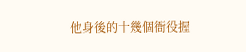他身後的十幾個衙役握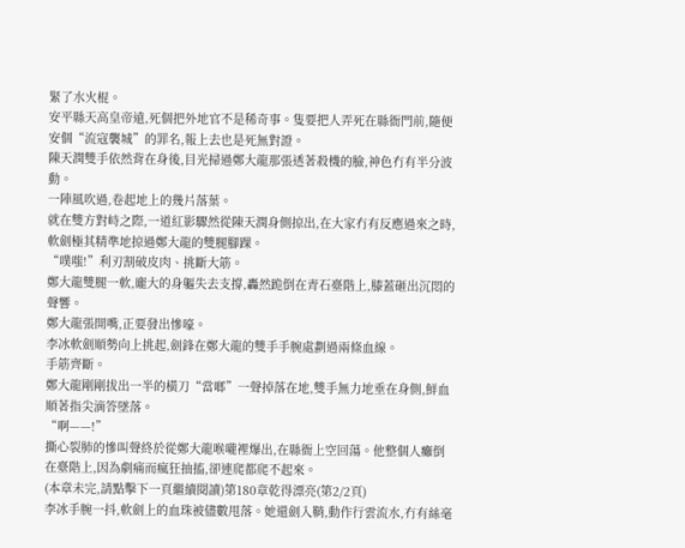緊了水火棍。
安平縣天高皇帝遠,死個把外地官不是稀奇事。隻要把人弄死在縣衙門前,隨便安個“流寇襲城”的罪名,報上去也是死無對證。
陳天潤雙手依然背在身後,目光掃過鄭大龍那張透著殺機的臉,神色冇有半分波動。
一陣風吹過,卷起地上的幾片落葉。
就在雙方對峙之際,一道紅影驟然從陳天潤身側掠出,在大家冇有反應過來之時,軟劍極其精準地掠過鄭大龍的雙腿腳踝。
“噗嗤!”利刃割破皮肉、挑斷大筋。
鄭大龍雙腿一軟,龐大的身軀失去支撐,轟然跪倒在青石臺階上,膝蓋砸出沉悶的聲響。
鄭大龍張開嘴,正要發出慘嚎。
李冰軟劍順勢向上挑起,劍鋒在鄭大龍的雙手手腕處劃過兩條血線。
手筋齊斷。
鄭大龍剛剛拔出一半的橫刀“當啷”一聲掉落在地,雙手無力地垂在身側,鮮血順著指尖滴答墜落。
“啊——!”
撕心裂肺的慘叫聲終於從鄭大龍喉嚨裡爆出,在縣衙上空回蕩。他整個人癱倒在臺階上,因為劇痛而瘋狂抽搐,卻連爬都爬不起來。
(本章未完,請點擊下一頁繼續閱讀)第180章乾得漂亮(第2/2頁)
李冰手腕一抖,軟劍上的血珠被儘數甩落。她還劍入鞘,動作行雲流水,冇有絲毫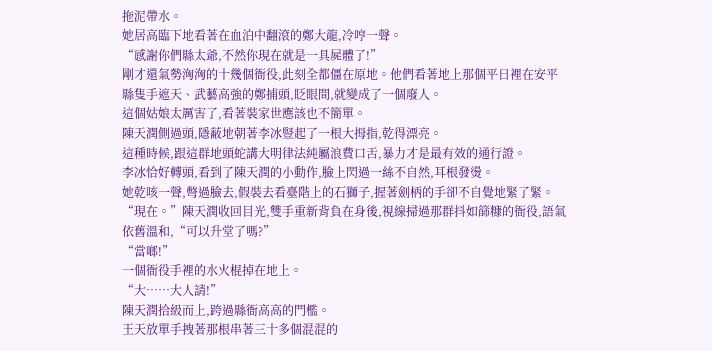拖泥帶水。
她居高臨下地看著在血泊中翻滾的鄭大龍,冷哼一聲。
“感謝你們縣太爺,不然你現在就是一具屍體了!”
剛才還氣勢洶洶的十幾個衙役,此刻全都僵在原地。他們看著地上那個平日裡在安平縣隻手遮天、武藝高強的鄭捕頭,眨眼間,就變成了一個廢人。
這個姑娘太厲害了,看著裝家世應該也不簡單。
陳天潤側過頭,隱蔽地朝著李冰豎起了一根大拇指,乾得漂亮。
這種時候,跟這群地頭蛇講大明律法純屬浪費口舌,暴力才是最有效的通行證。
李冰恰好轉頭,看到了陳天潤的小動作,臉上閃過一絲不自然,耳根發燙。
她乾咳一聲,彆過臉去,假裝去看臺階上的石獅子,握著劍柄的手卻不自覺地緊了緊。
“現在。”陳天潤收回目光,雙手重新背負在身後,視線掃過那群抖如篩糠的衙役,語氣依舊溫和,“可以升堂了嗎?”
“當啷!”
一個衙役手裡的水火棍掉在地上。
“大……大人請!”
陳天潤拾級而上,跨過縣衙高高的門檻。
王天放單手拽著那根串著三十多個混混的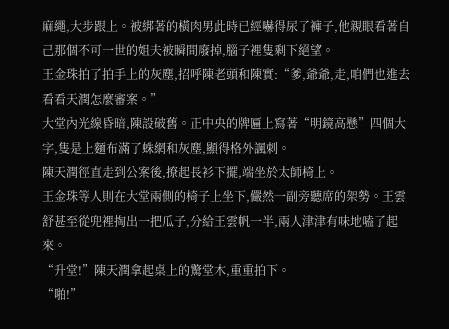麻繩,大步跟上。被綁著的橫肉男此時已經嚇得尿了褲子,他親眼看著自己那個不可一世的姐夫被瞬間廢掉,腦子裡隻剩下絕望。
王金珠拍了拍手上的灰塵,招呼陳老頭和陳實:“爹,爺爺,走,咱們也進去看看天潤怎麼審案。”
大堂內光線昏暗,陳設破舊。正中央的牌匾上寫著“明鏡高懸”四個大字,隻是上麵布滿了蛛網和灰塵,顯得格外諷刺。
陳天潤徑直走到公案後,撩起長衫下擺,端坐於太師椅上。
王金珠等人則在大堂兩側的椅子上坐下,儼然一副旁聽席的架勢。王雲舒甚至從兜裡掏出一把瓜子,分給王雲帆一半,兩人津津有味地嗑了起來。
“升堂!”陳天潤拿起桌上的驚堂木,重重拍下。
“啪!”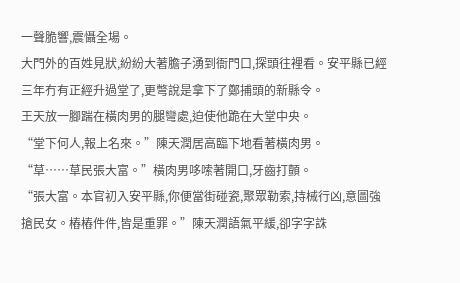一聲脆響,震懾全場。
大門外的百姓見狀,紛紛大著膽子湧到衙門口,探頭往裡看。安平縣已經三年冇有正經升過堂了,更彆說是拿下了鄭捕頭的新縣令。
王天放一腳踹在橫肉男的腿彎處,迫使他跪在大堂中央。
“堂下何人,報上名來。”陳天潤居高臨下地看著橫肉男。
“草……草民張大富。”橫肉男哆嗦著開口,牙齒打顫。
“張大富。本官初入安平縣,你便當街碰瓷,聚眾勒索,持械行凶,意圖強搶民女。樁樁件件,皆是重罪。”陳天潤語氣平緩,卻字字誅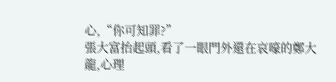心,“你可知罪?”
張大富抬起頭,看了一眼門外還在哀嚎的鄭大龍,心理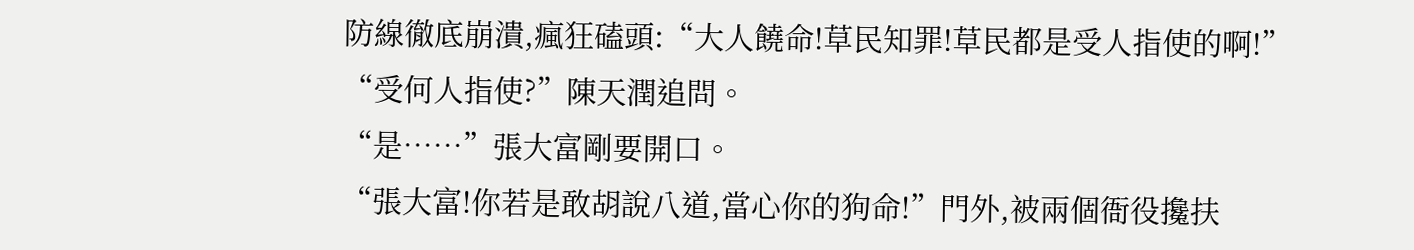防線徹底崩潰,瘋狂磕頭:“大人饒命!草民知罪!草民都是受人指使的啊!”
“受何人指使?”陳天潤追問。
“是……”張大富剛要開口。
“張大富!你若是敢胡說八道,當心你的狗命!”門外,被兩個衙役攙扶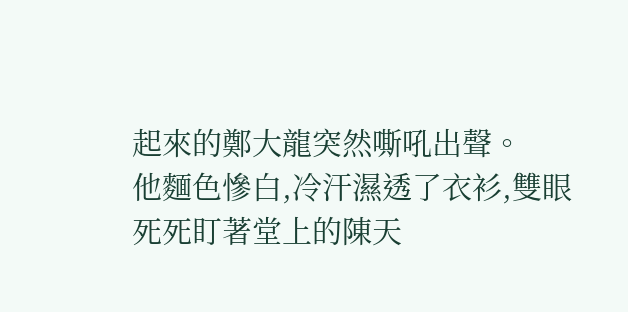起來的鄭大龍突然嘶吼出聲。
他麵色慘白,冷汗濕透了衣衫,雙眼死死盯著堂上的陳天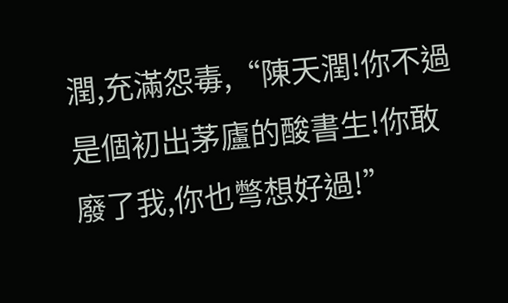潤,充滿怨毒,“陳天潤!你不過是個初出茅廬的酸書生!你敢廢了我,你也彆想好過!”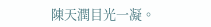陳天潤目光一凝。